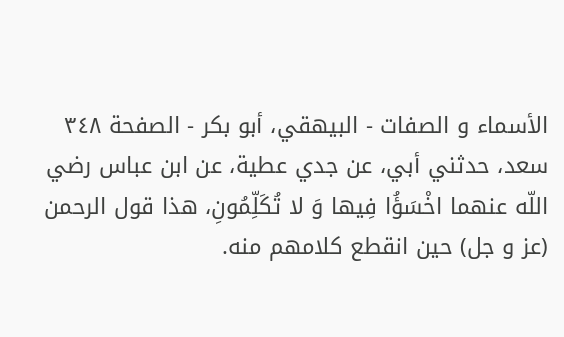الأسماء و الصفات - البيهقي، أبو بكر - الصفحة ٣٤٨
سعد، حدثني أبي، عن جدي عطية، عن ابن عباس رضي اللّه عنهما اخْسَؤُا فِيها وَ لا تُكَلِّمُونِ، هذا قول الرحمن (عز و جل) حين انقطع كلامهم منه.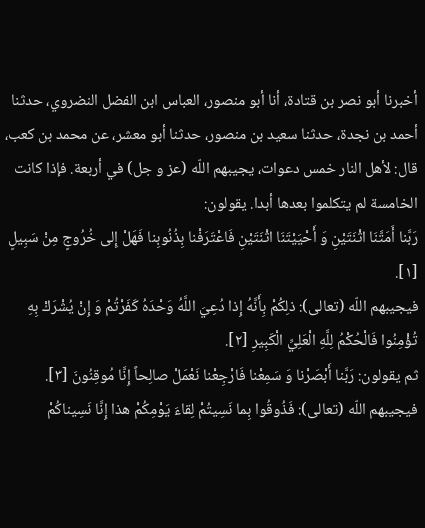أخبرنا أبو نصر بن قتادة، أنا أبو منصور، العباس ابن الفضل النضروي، حدثنا أحمد بن نجدة، حدثنا سعيد بن منصور، حدثنا أبو معشر، عن محمد بن كعب، قال: لأهل النار خمس دعوات، يجيبهم اللّه (عز و جل) في أربعة. فإذا كانت الخامسة لم يتكلموا بعدها أبدا. يقولون:
رَبَّنا أَمَتَّنَا اثْنَتَيْنِ وَ أَحْيَيْتَنَا اثْنَتَيْنِ فَاعْتَرَفْنا بِذُنُوبِنا فَهَلْ إِلى خُرُوجٍ مِنْ سَبِيلٍ [١].
فيجيبهم اللّه (تعالى): ذلِكُمْ بِأَنَّهُ إِذا دُعِيَ اللَّهُ وَحْدَهُ كَفَرْتُمْ وَ إِنْ يُشْرَكْ بِهِ تُؤْمِنُوا فَالْحُكْمُ لِلَّهِ الْعَلِيِّ الْكَبِيرِ [٢].
ثم يقولون: رَبَّنا أَبْصَرْنا وَ سَمِعْنا فَارْجِعْنا نَعْمَلْ صالِحاً إِنَّا مُوقِنُونَ [٣].
فيجيبهم اللّه (تعالى): فَذُوقُوا بِما نَسِيتُمْ لِقاءَ يَوْمِكُمْ هذا إِنَّا نَسِيناكُمْ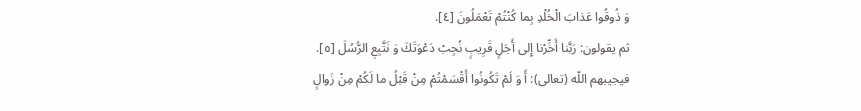وَ ذُوقُوا عَذابَ الْخُلْدِ بِما كُنْتُمْ تَعْمَلُونَ [٤].
ثم يقولون: رَبَّنا أَخِّرْنا إِلى أَجَلٍ قَرِيبٍ نُجِبْ دَعْوَتَكَ وَ نَتَّبِعِ الرُّسُلَ [٥].
فيجيبهم اللّه (تعالى): أَ وَ لَمْ تَكُونُوا أَقْسَمْتُمْ مِنْ قَبْلُ ما لَكُمْ مِنْ زَوالٍ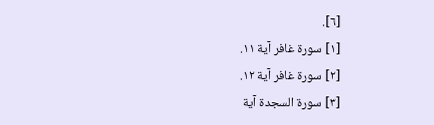[٦].
[١] سورة غافر آية ١١.
[٢] سورة غافر آية ١٢.
[٣] سورة السجدة آية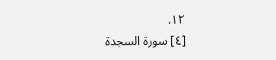١٢.
[٤] سورة السجدة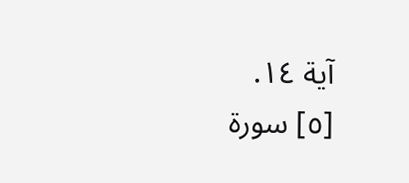آية ١٤.
[٥] سورة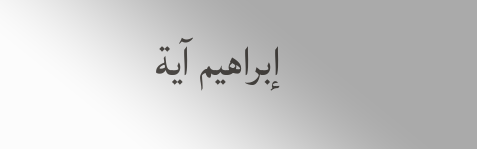إبراهيم آية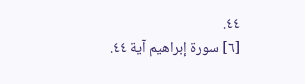٤٤.
[٦] سورة إبراهيم آية ٤٤.